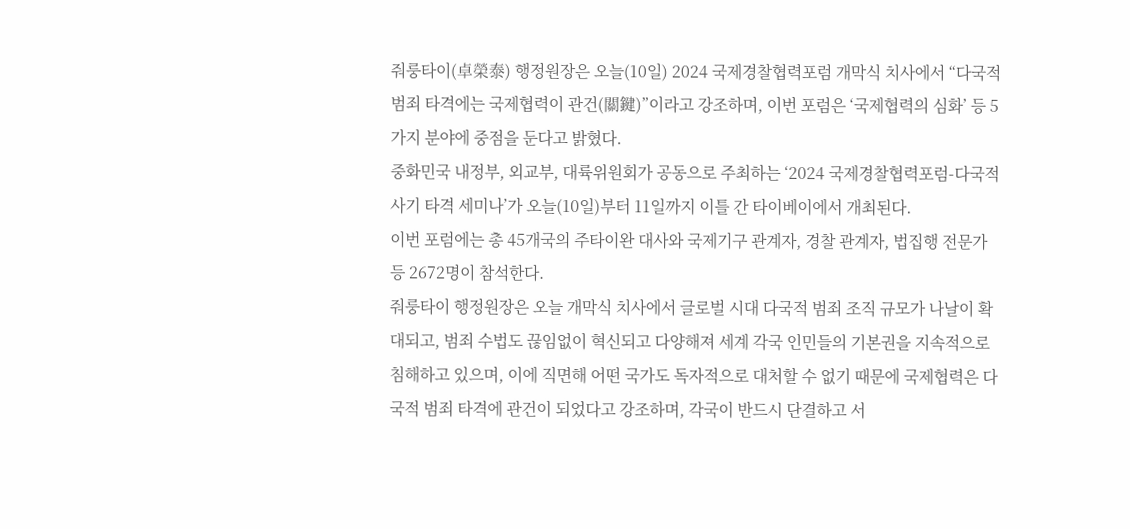줘룽타이(卓榮泰) 행정원장은 오늘(10일) 2024 국제경찰협력포럼 개막식 치사에서 “다국적 범죄 타격에는 국제협력이 관건(關鍵)”이라고 강조하며, 이번 포럼은 ‘국제협력의 심화’ 등 5가지 분야에 중점을 둔다고 밝혔다.
중화민국 내정부, 외교부, 대륙위원회가 공동으로 주최하는 ‘2024 국제경찰협력포럼-다국적 사기 타격 세미나’가 오늘(10일)부터 11일까지 이틀 간 타이베이에서 개최된다.
이번 포럼에는 총 45개국의 주타이완 대사와 국제기구 관계자, 경찰 관계자, 법집행 전문가 등 2672명이 참석한다.
줘룽타이 행정원장은 오늘 개막식 치사에서 글로벌 시대 다국적 범죄 조직 규모가 나날이 확대되고, 범죄 수법도 끊임없이 혁신되고 다양해져 세계 각국 인민들의 기본권을 지속적으로 침해하고 있으며, 이에 직면해 어떤 국가도 독자적으로 대처할 수 없기 때문에 국제협력은 다국적 범죄 타격에 관건이 되었다고 강조하며, 각국이 반드시 단결하고 서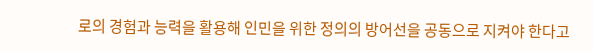로의 경험과 능력을 활용해 인민을 위한 정의의 방어선을 공동으로 지켜야 한다고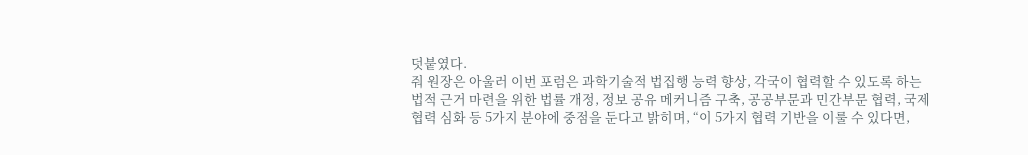덧붙였다.
줘 원장은 아울러 이번 포럼은 과학기술적 법집행 능력 향상, 각국이 협력할 수 있도록 하는 법적 근거 마련을 위한 법률 개정, 정보 공유 메커니즘 구축, 공공부문과 민간부문 협력, 국제협력 심화 등 5가지 분야에 중점을 둔다고 밝히며, “이 5가지 협력 기반을 이룰 수 있다면,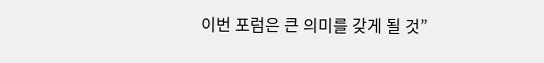이번 포럼은 큰 의미를 갖게 될 것”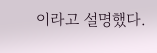이라고 설명했다.